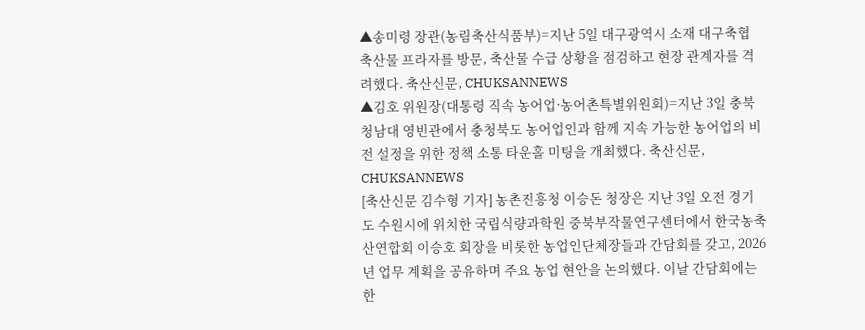▲송미령 장관(농림축산식품부)=지난 5일 대구광역시 소재 대구축협 축산물 프라자를 방문, 축산물 수급 상황을 점검하고 현장 관계자를 격려했다. 축산신문, CHUKSANNEWS
▲김호 위원장(대통령 직속 농어업·농어촌특별위원회)=지난 3일 충북 청남대 영빈관에서 충청북도 농어업인과 함께 지속 가능한 농어업의 비전 설정을 위한 정책 소통 타운홀 미팅을 개최했다. 축산신문, CHUKSANNEWS
[축산신문 김수형 기자] 농촌진흥청 이승돈 청장은 지난 3일 오전 경기도 수원시에 위치한 국립식량과학원 중북부작물연구센터에서 한국농축산연합회 이승호 회장을 비롯한 농업인단체장들과 간담회를 갖고, 2026년 업무 계획을 공유하며 주요 농업 현안을 논의했다. 이날 간담회에는 한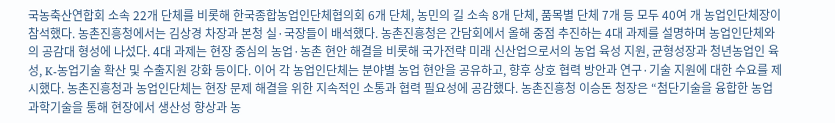국농축산연합회 소속 22개 단체를 비롯해 한국종합농업인단체협의회 6개 단체, 농민의 길 소속 8개 단체, 품목별 단체 7개 등 모두 40여 개 농업인단체장이 참석했다. 농촌진흥청에서는 김상경 차장과 본청 실·국장들이 배석했다. 농촌진흥청은 간담회에서 올해 중점 추진하는 4대 과제를 설명하며 농업인단체와의 공감대 형성에 나섰다. 4대 과제는 현장 중심의 농업·농촌 현안 해결을 비롯해 국가전략 미래 신산업으로서의 농업 육성 지원, 균형성장과 청년농업인 육성, K-농업기술 확산 및 수출지원 강화 등이다. 이어 각 농업인단체는 분야별 농업 현안을 공유하고, 향후 상호 협력 방안과 연구·기술 지원에 대한 수요를 제시했다. 농촌진흥청과 농업인단체는 현장 문제 해결을 위한 지속적인 소통과 협력 필요성에 공감했다. 농촌진흥청 이승돈 청장은 “첨단기술을 융합한 농업과학기술을 통해 현장에서 생산성 향상과 농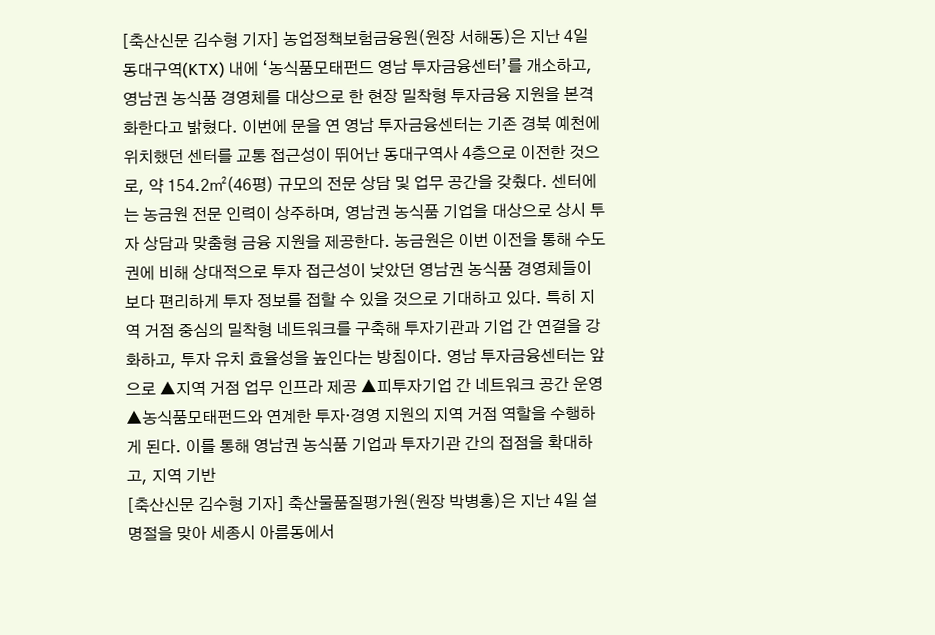[축산신문 김수형 기자] 농업정책보험금융원(원장 서해동)은 지난 4일 동대구역(KTX) 내에 ‘농식품모태펀드 영남 투자금융센터’를 개소하고, 영남권 농식품 경영체를 대상으로 한 현장 밀착형 투자금융 지원을 본격화한다고 밝혔다. 이번에 문을 연 영남 투자금융센터는 기존 경북 예천에 위치했던 센터를 교통 접근성이 뛰어난 동대구역사 4층으로 이전한 것으로, 약 154.2㎡(46평) 규모의 전문 상담 및 업무 공간을 갖췄다. 센터에는 농금원 전문 인력이 상주하며, 영남권 농식품 기업을 대상으로 상시 투자 상담과 맞춤형 금융 지원을 제공한다. 농금원은 이번 이전을 통해 수도권에 비해 상대적으로 투자 접근성이 낮았던 영남권 농식품 경영체들이 보다 편리하게 투자 정보를 접할 수 있을 것으로 기대하고 있다. 특히 지역 거점 중심의 밀착형 네트워크를 구축해 투자기관과 기업 간 연결을 강화하고, 투자 유치 효율성을 높인다는 방침이다. 영남 투자금융센터는 앞으로 ▲지역 거점 업무 인프라 제공 ▲피투자기업 간 네트워크 공간 운영 ▲농식품모태펀드와 연계한 투자·경영 지원의 지역 거점 역할을 수행하게 된다. 이를 통해 영남권 농식품 기업과 투자기관 간의 접점을 확대하고, 지역 기반
[축산신문 김수형 기자] 축산물품질평가원(원장 박병홍)은 지난 4일 설 명절을 맞아 세종시 아름동에서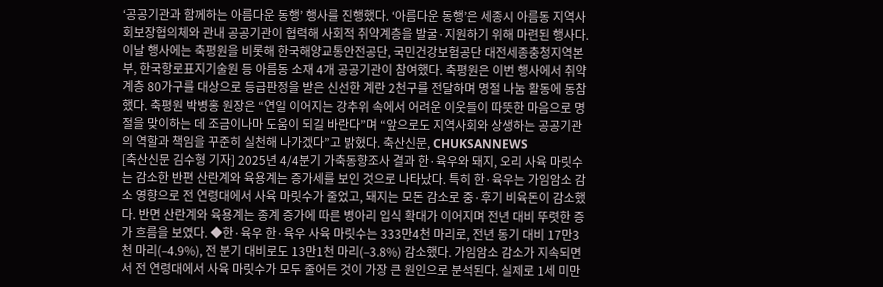‘공공기관과 함께하는 아름다운 동행’ 행사를 진행했다. ‘아름다운 동행’은 세종시 아름동 지역사회보장협의체와 관내 공공기관이 협력해 사회적 취약계층을 발굴·지원하기 위해 마련된 행사다. 이날 행사에는 축평원을 비롯해 한국해양교통안전공단, 국민건강보험공단 대전세종충청지역본부, 한국항로표지기술원 등 아름동 소재 4개 공공기관이 참여했다. 축평원은 이번 행사에서 취약계층 80가구를 대상으로 등급판정을 받은 신선한 계란 2천구를 전달하며 명절 나눔 활동에 동참했다. 축평원 박병홍 원장은 “연일 이어지는 강추위 속에서 어려운 이웃들이 따뜻한 마음으로 명절을 맞이하는 데 조금이나마 도움이 되길 바란다”며 “앞으로도 지역사회와 상생하는 공공기관의 역할과 책임을 꾸준히 실천해 나가겠다”고 밝혔다. 축산신문, CHUKSANNEWS
[축산신문 김수형 기자] 2025년 4/4분기 가축동향조사 결과 한·육우와 돼지, 오리 사육 마릿수는 감소한 반편 산란계와 육용계는 증가세를 보인 것으로 나타났다. 특히 한·육우는 가임암소 감소 영향으로 전 연령대에서 사육 마릿수가 줄었고, 돼지는 모돈 감소로 중·후기 비육돈이 감소했다. 반면 산란계와 육용계는 종계 증가에 따른 병아리 입식 확대가 이어지며 전년 대비 뚜렷한 증가 흐름을 보였다. ◆한·육우 한·육우 사육 마릿수는 333만4천 마리로, 전년 동기 대비 17만3천 마리(–4.9%), 전 분기 대비로도 13만1천 마리(–3.8%) 감소했다. 가임암소 감소가 지속되면서 전 연령대에서 사육 마릿수가 모두 줄어든 것이 가장 큰 원인으로 분석된다. 실제로 1세 미만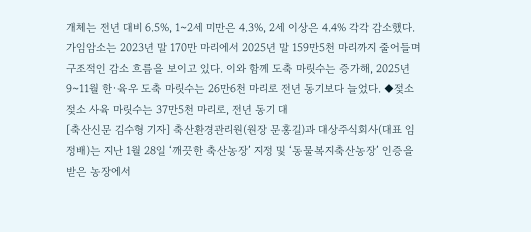개체는 전년 대비 6.5%, 1~2세 미만은 4.3%, 2세 이상은 4.4% 각각 감소했다. 가임암소는 2023년 말 170만 마리에서 2025년 말 159만5천 마리까지 줄어들며 구조적인 감소 흐름을 보이고 있다. 이와 함께 도축 마릿수는 증가해, 2025년 9~11월 한·육우 도축 마릿수는 26만6천 마리로 전년 동기보다 늘었다. ◆젖소 젖소 사육 마릿수는 37만5천 마리로, 전년 동기 대
[축산신문 김수형 기자] 축산환경관리원(원장 문홍길)과 대상주식회사(대표 임정배)는 지난 1월 28일 ‘깨끗한 축산농장’ 지정 및 ‘동물복지축산농장’ 인증을 받은 농장에서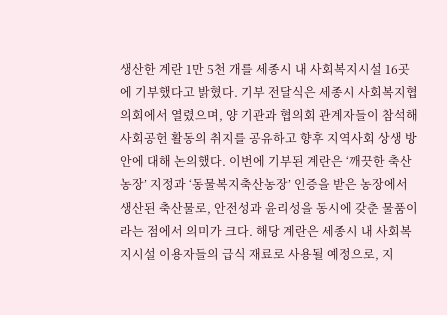생산한 계란 1만 5천 개를 세종시 내 사회복지시설 16곳에 기부했다고 밝혔다. 기부 전달식은 세종시 사회복지협의회에서 열렸으며, 양 기관과 협의회 관계자들이 참석해 사회공헌 활동의 취지를 공유하고 향후 지역사회 상생 방안에 대해 논의했다. 이번에 기부된 계란은 ‘깨끗한 축산농장’ 지정과 ‘동물복지축산농장’ 인증을 받은 농장에서 생산된 축산물로, 안전성과 윤리성을 동시에 갖춘 물품이라는 점에서 의미가 크다. 해당 계란은 세종시 내 사회복지시설 이용자들의 급식 재료로 사용될 예정으로, 지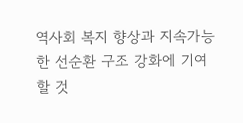역사회 복지 향상과 지속가능한 선순환 구조 강화에 기여할 것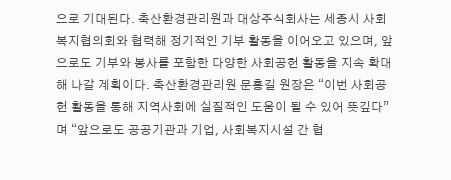으로 기대된다. 축산환경관리원과 대상주식회사는 세종시 사회복지협의회와 협력해 정기적인 기부 활동을 이어오고 있으며, 앞으로도 기부와 봉사를 포함한 다양한 사회공헌 활동을 지속 확대해 나갈 계획이다. 축산환경관리원 문홍길 원장은 “이번 사회공헌 활동을 통해 지역사회에 실질적인 도움이 될 수 있어 뜻깊다”며 “앞으로도 공공기관과 기업, 사회복지시설 간 협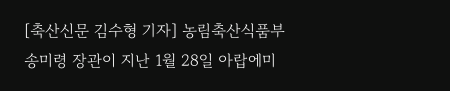[축산신문 김수형 기자] 농림축산식품부 송미령 장관이 지난 1월 28일 아랍에미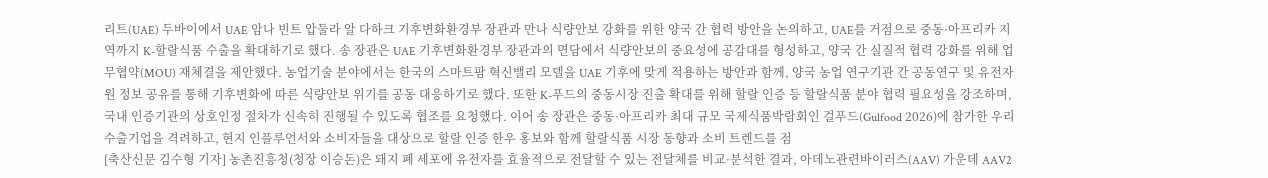리트(UAE) 두바이에서 UAE 암나 빈트 압둘라 알 다하크 기후변화환경부 장관과 만나 식량안보 강화를 위한 양국 간 협력 방안을 논의하고, UAE를 거점으로 중동·아프리카 지역까지 K-할랄식품 수출을 확대하기로 했다. 송 장관은 UAE 기후변화환경부 장관과의 면담에서 식량안보의 중요성에 공감대를 형성하고, 양국 간 실질적 협력 강화를 위해 업무협약(MOU) 재체결을 제안했다. 농업기술 분야에서는 한국의 스마트팜 혁신밸리 모델을 UAE 기후에 맞게 적용하는 방안과 함께, 양국 농업 연구기관 간 공동연구 및 유전자원 정보 공유를 통해 기후변화에 따른 식량안보 위기를 공동 대응하기로 했다. 또한 K-푸드의 중동시장 진출 확대를 위해 할랄 인증 등 할랄식품 분야 협력 필요성을 강조하며, 국내 인증기관의 상호인정 절차가 신속히 진행될 수 있도록 협조를 요청했다. 이어 송 장관은 중동·아프리카 최대 규모 국제식품박람회인 걸푸드(Gulfood 2026)에 참가한 우리 수출기업을 격려하고, 현지 인플루언서와 소비자들을 대상으로 할랄 인증 한우 홍보와 함께 할랄식품 시장 동향과 소비 트렌드를 점
[축산신문 김수형 기자] 농촌진흥청(청장 이승돈)은 돼지 폐 세포에 유전자를 효율적으로 전달할 수 있는 전달체를 비교·분석한 결과, 아데노관련바이러스(AAV) 가운데 AAV2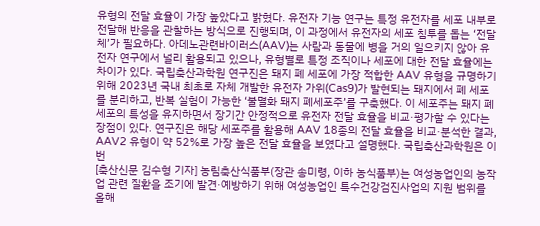유형의 전달 효율이 가장 높았다고 밝혔다. 유전자 기능 연구는 특정 유전자를 세포 내부로 전달해 반응을 관찰하는 방식으로 진행되며, 이 과정에서 유전자의 세포 침투를 돕는 ‘전달체’가 필요하다. 아데노관련바이러스(AAV)는 사람과 동물에 병을 거의 일으키지 않아 유전자 연구에서 널리 활용되고 있으나, 유형별로 특정 조직이나 세포에 대한 전달 효율에는 차이가 있다. 국립축산과학원 연구진은 돼지 폐 세포에 가장 적합한 AAV 유형을 규명하기 위해 2023년 국내 최초로 자체 개발한 유전자 가위(Cas9)가 발현되는 돼지에서 폐 세포를 분리하고, 반복 실험이 가능한 ‘불멸화 돼지 폐세포주’를 구축했다. 이 세포주는 돼지 폐 세포의 특성을 유지하면서 장기간 안정적으로 유전자 전달 효율을 비교·평가할 수 있다는 장점이 있다. 연구진은 해당 세포주를 활용해 AAV 18종의 전달 효율을 비교·분석한 결과, AAV2 유형이 약 52%로 가장 높은 전달 효율을 보였다고 설명했다. 국립축산과학원은 이번
[축산신문 김수형 기자] 농림축산식품부(장관 송미령, 이하 농식품부)는 여성농업인의 농작업 관련 질환을 조기에 발견·예방하기 위해 여성농업인 특수건강검진사업의 지원 범위를 올해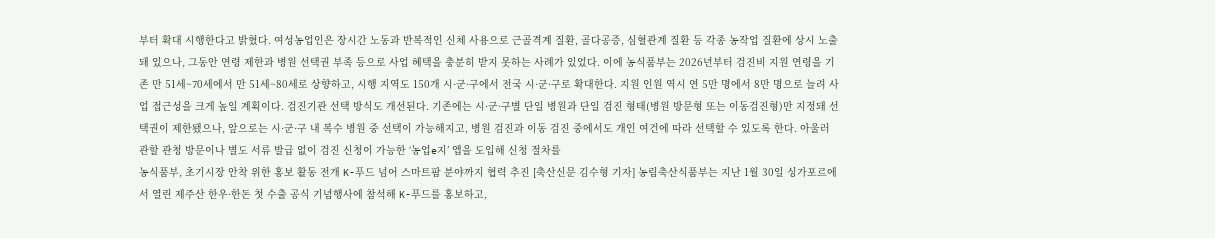부터 확대 시행한다고 밝혔다. 여성농업인은 장시간 노동과 반복적인 신체 사용으로 근골격계 질환, 골다공증, 심혈관계 질환 등 각종 농작업 질환에 상시 노출돼 있으나, 그동안 연령 제한과 병원 선택권 부족 등으로 사업 혜택을 충분히 받지 못하는 사례가 있었다. 이에 농식품부는 2026년부터 검진비 지원 연령을 기존 만 51세~70세에서 만 51세~80세로 상향하고, 시행 지역도 150개 시·군·구에서 전국 시·군·구로 확대한다. 지원 인원 역시 연 5만 명에서 8만 명으로 늘려 사업 접근성을 크게 높일 계획이다. 검진기관 선택 방식도 개선된다. 기존에는 시·군·구별 단일 병원과 단일 검진 형태(병원 방문형 또는 이동검진형)만 지정돼 선택권이 제한됐으나, 앞으로는 시·군·구 내 복수 병원 중 선택이 가능해지고, 병원 검진과 이동 검진 중에서도 개인 여건에 따라 선택할 수 있도록 한다. 아울러 관할 관청 방문이나 별도 서류 발급 없이 검진 신청이 가능한 ‘농업e지’ 앱을 도입해 신청 절차를
농식품부, 초기시장 안착 위한 홍보 활동 전개 K-푸드 넘어 스마트팜 분야까지 협력 추진 [축산신문 김수형 기자] 농림축산식품부는 지난 1월 30일 싱가포르에서 열린 제주산 한우·한돈 첫 수출 공식 기념행사에 참석해 K-푸드를 홍보하고,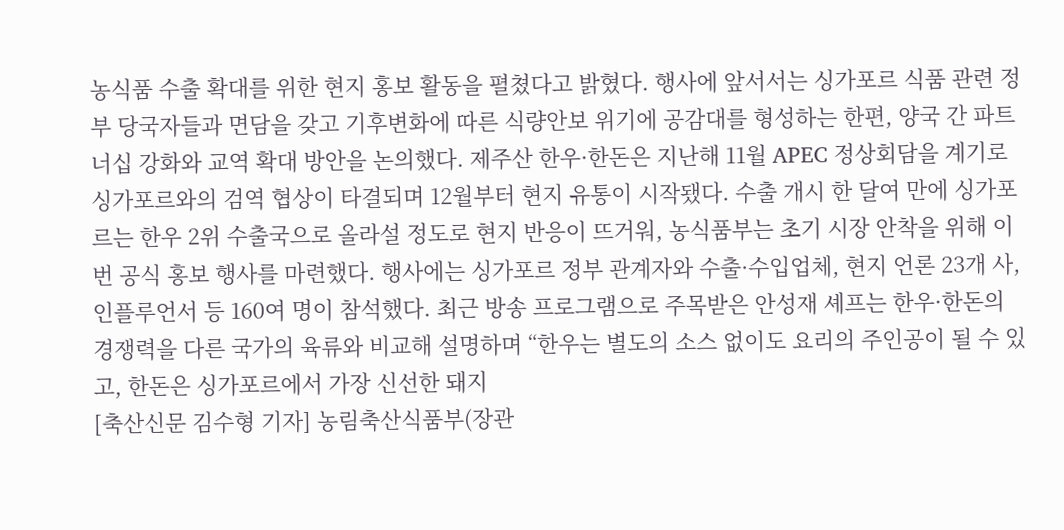농식품 수출 확대를 위한 현지 홍보 활동을 펼쳤다고 밝혔다. 행사에 앞서서는 싱가포르 식품 관련 정부 당국자들과 면담을 갖고 기후변화에 따른 식량안보 위기에 공감대를 형성하는 한편, 양국 간 파트너십 강화와 교역 확대 방안을 논의했다. 제주산 한우·한돈은 지난해 11월 APEC 정상회담을 계기로 싱가포르와의 검역 협상이 타결되며 12월부터 현지 유통이 시작됐다. 수출 개시 한 달여 만에 싱가포르는 한우 2위 수출국으로 올라설 정도로 현지 반응이 뜨거워, 농식품부는 초기 시장 안착을 위해 이번 공식 홍보 행사를 마련했다. 행사에는 싱가포르 정부 관계자와 수출·수입업체, 현지 언론 23개 사, 인플루언서 등 160여 명이 참석했다. 최근 방송 프로그램으로 주목받은 안성재 셰프는 한우·한돈의 경쟁력을 다른 국가의 육류와 비교해 설명하며 “한우는 별도의 소스 없이도 요리의 주인공이 될 수 있고, 한돈은 싱가포르에서 가장 신선한 돼지
[축산신문 김수형 기자] 농림축산식품부(장관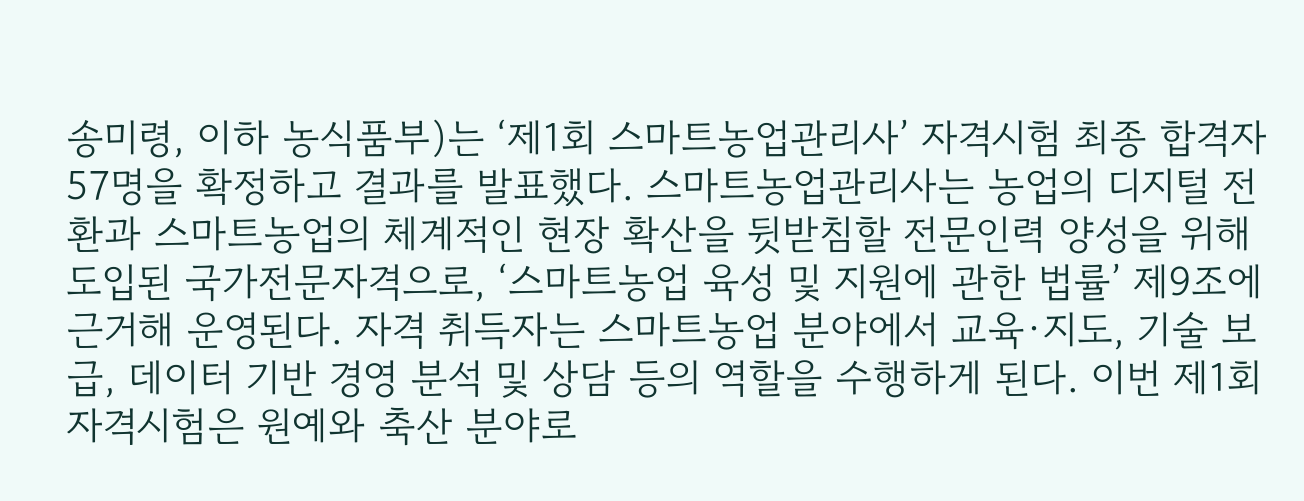송미령, 이하 농식품부)는 ‘제1회 스마트농업관리사’ 자격시험 최종 합격자 57명을 확정하고 결과를 발표했다. 스마트농업관리사는 농업의 디지털 전환과 스마트농업의 체계적인 현장 확산을 뒷받침할 전문인력 양성을 위해 도입된 국가전문자격으로, ‘스마트농업 육성 및 지원에 관한 법률’ 제9조에 근거해 운영된다. 자격 취득자는 스마트농업 분야에서 교육·지도, 기술 보급, 데이터 기반 경영 분석 및 상담 등의 역할을 수행하게 된다. 이번 제1회 자격시험은 원예와 축산 분야로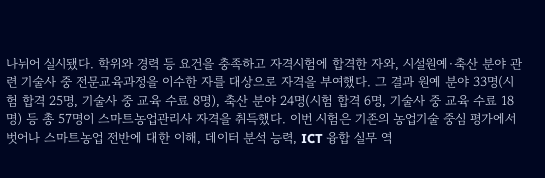나뉘어 실시됐다. 학위와 경력 등 요건을 충족하고 자격시험에 합격한 자와, 시설원예·축산 분야 관련 기술사 중 전문교육과정을 이수한 자를 대상으로 자격을 부여했다. 그 결과 원예 분야 33명(시험 합격 25명, 기술사 중 교육 수료 8명), 축산 분야 24명(시험 합격 6명, 기술사 중 교육 수료 18명) 등 총 57명이 스마트농업관리사 자격을 취득했다. 이번 시험은 기존의 농업기술 중심 평가에서 벗어나 스마트농업 전반에 대한 이해, 데이터 분석 능력, ICT 융합 실무 역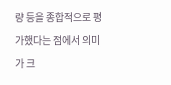량 등을 종합적으로 평가했다는 점에서 의미가 크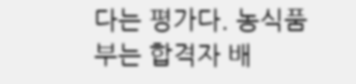다는 평가다. 농식품부는 합격자 배